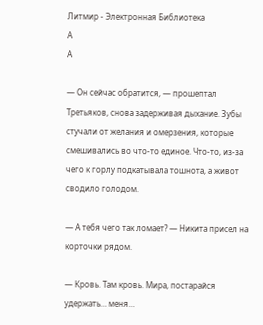Литмир - Электронная Библиотека
A
A

— Он сейчас обратится, — прошептал Третьяков, снова задерживая дыхание. Зубы стучали от желания и омерзения, которые смешивались во что-то единое. Что-то, из-за чего к горлу подкатывала тошнота, а живот сводило голодом.

— А тебя чего так ломает? — Никита присел на корточки рядом.

— Кровь. Там кровь. Мира, постарайся удержать… меня…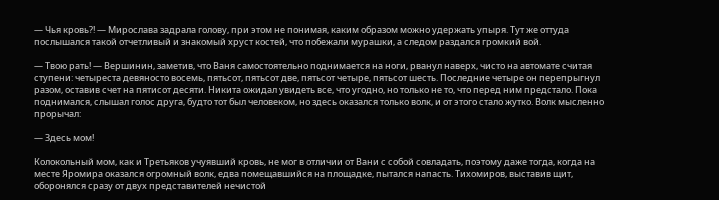— Чья кровь?! — Мирослава задрала голову, при этом не понимая, каким образом можно удержать упыря. Тут же оттуда послышался такой отчетливый и знакомый хруст костей, что побежали мурашки, а следом раздался громкий вой.

— Твою рать! — Вершинин, заметив, что Ваня самостоятельно поднимается на ноги, рванул наверх, чисто на автомате считая ступени: четыреста девяносто восемь, пятьсот, пятьсот две, пятьсот четыре, пятьсот шесть. Последние четыре он перепрыгнул разом, оставив счет на пятисот десяти. Никита ожидал увидеть все, что угодно, но только не то, что перед ним предстало. Пока поднимался, слышал голос друга, будто тот был человеком, но здесь оказался только волк, и от этого стало жутко. Волк мысленно прорычал:

— Здесь мом!

Колокольный мом, как и Третьяков учуявший кровь, не мог в отличии от Вани с собой совладать, поэтому даже тогда, когда на месте Яромира оказался огромный волк, едва помещавшийся на площадке, пытался напасть. Тихомиров, выставив щит, оборонялся сразу от двух представителей нечистой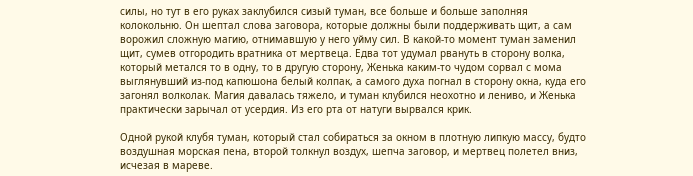силы, но тут в его руках заклубился сизый туман, все больше и больше заполняя колокольню. Он шептал слова заговора, которые должны были поддерживать щит, а сам ворожил сложную магию, отнимавшую у него уйму сил. В какой-то момент туман заменил щит, сумев отгородить вратника от мертвеца. Едва тот удумал рвануть в сторону волка, который метался то в одну, то в другую сторону, Женька каким-то чудом сорвал с мома выглянувший из-под капюшона белый колпак, а самого духа погнал в сторону окна, куда его загонял волколак. Магия давалась тяжело, и туман клубился неохотно и лениво, и Женька практически зарычал от усердия. Из его рта от натуги вырвался крик.

Одной рукой клубя туман, который стал собираться за окном в плотную липкую массу, будто воздушная морская пена, второй толкнул воздух, шепча заговор, и мертвец полетел вниз, исчезая в мареве.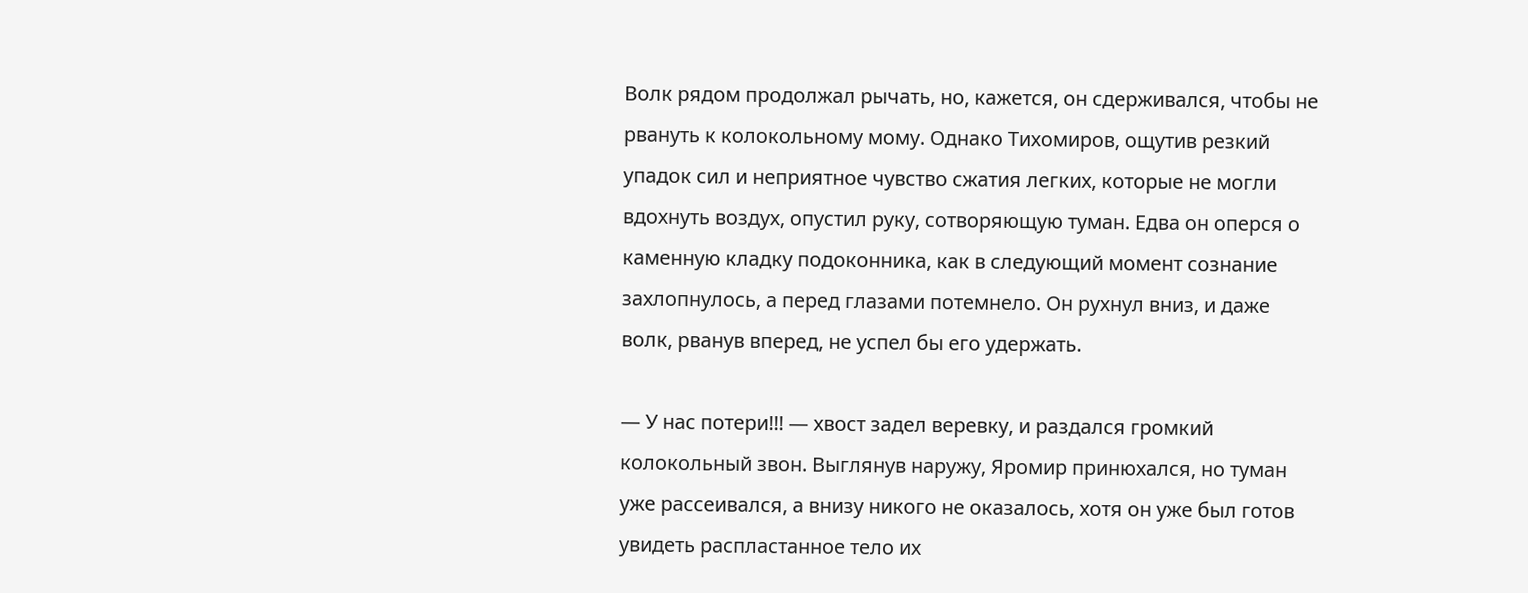Волк рядом продолжал рычать, но, кажется, он сдерживался, чтобы не рвануть к колокольному мому. Однако Тихомиров, ощутив резкий упадок сил и неприятное чувство сжатия легких, которые не могли вдохнуть воздух, опустил руку, сотворяющую туман. Едва он оперся о каменную кладку подоконника, как в следующий момент сознание захлопнулось, а перед глазами потемнело. Он рухнул вниз, и даже волк, рванув вперед, не успел бы его удержать.

— У нас потери!!! — хвост задел веревку, и раздался громкий колокольный звон. Выглянув наружу, Яромир принюхался, но туман уже рассеивался, а внизу никого не оказалось, хотя он уже был готов увидеть распластанное тело их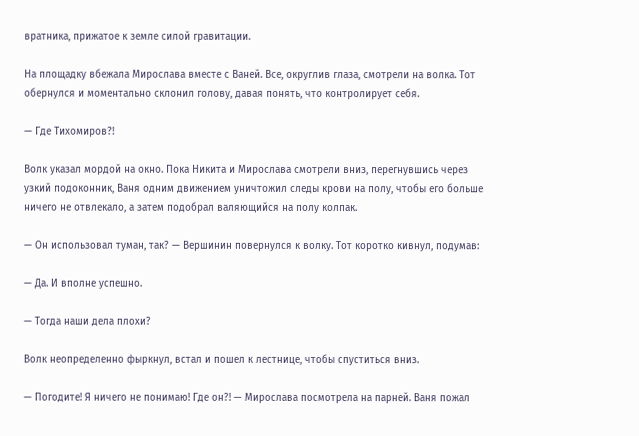вратника, прижатое к земле силой гравитации.

На площадку вбежала Мирослава вместе с Ваней. Все, округлив глаза, смотрели на волка. Тот обернулся и моментально склонил голову, давая понять, что контролирует себя.

— Где Тихомиров?!

Волк указал мордой на окно. Пока Никита и Мирослава смотрели вниз, перегнувшись через узкий подоконник, Ваня одним движением уничтожил следы крови на полу, чтобы его больше ничего не отвлекало, а затем подобрал валяющийся на полу колпак.

— Он использовал туман, так? — Вершинин повернулся к волку. Тот коротко кивнул, подумав:

— Да. И вполне успешно.

— Тогда наши дела плохи?

Волк неопределенно фыркнул, встал и пошел к лестнице, чтобы спуститься вниз.

— Погодите! Я ничего не понимаю! Где он?! — Мирослава посмотрела на парней. Ваня пожал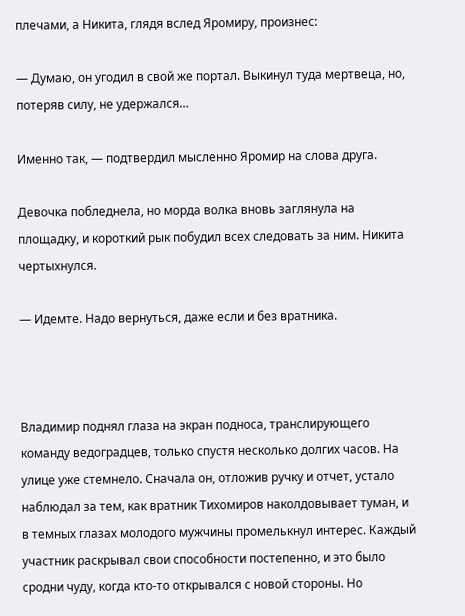плечами, а Никита, глядя вслед Яромиру, произнес:

— Думаю, он угодил в свой же портал. Выкинул туда мертвеца, но, потеряв силу, не удержался…

Именно так, — подтвердил мысленно Яромир на слова друга.

Девочка побледнела, но морда волка вновь заглянула на площадку, и короткий рык побудил всех следовать за ним. Никита чертыхнулся.

— Идемте. Надо вернуться, даже если и без вратника.



Владимир поднял глаза на экран подноса, транслирующего команду ведоградцев, только спустя несколько долгих часов. На улице уже стемнело. Сначала он, отложив ручку и отчет, устало наблюдал за тем, как вратник Тихомиров наколдовывает туман, и в темных глазах молодого мужчины промелькнул интерес. Каждый участник раскрывал свои способности постепенно, и это было сродни чуду, когда кто-то открывался с новой стороны. Но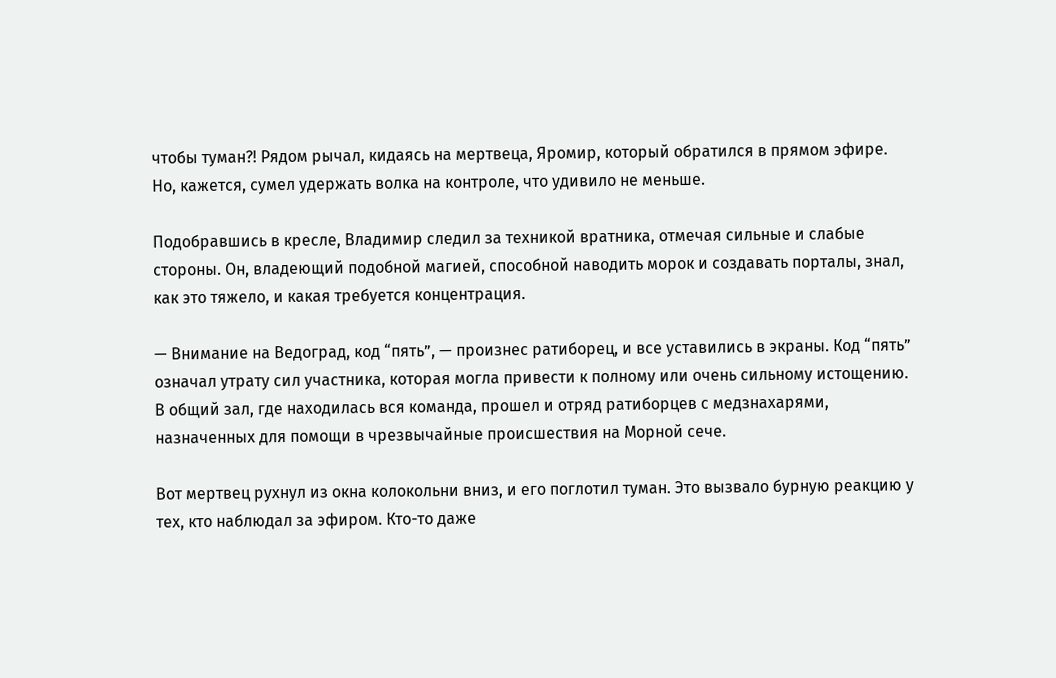чтобы туман?! Рядом рычал, кидаясь на мертвеца, Яромир, который обратился в прямом эфире. Но, кажется, сумел удержать волка на контроле, что удивило не меньше.

Подобравшись в кресле, Владимир следил за техникой вратника, отмечая сильные и слабые стороны. Он, владеющий подобной магией, способной наводить морок и создавать порталы, знал, как это тяжело, и какая требуется концентрация.

— Внимание на Ведоград, код “пять”, — произнес ратиборец, и все уставились в экраны. Код “пять” означал утрату сил участника, которая могла привести к полному или очень сильному истощению. В общий зал, где находилась вся команда, прошел и отряд ратиборцев с медзнахарями, назначенных для помощи в чрезвычайные происшествия на Морной сече.

Вот мертвец рухнул из окна колокольни вниз, и его поглотил туман. Это вызвало бурную реакцию у тех, кто наблюдал за эфиром. Кто-то даже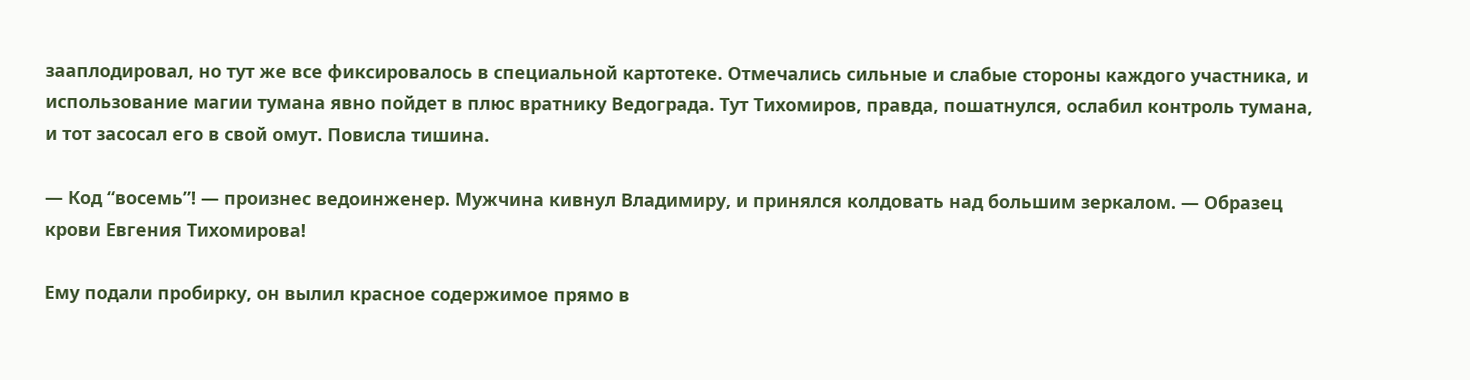зааплодировал, но тут же все фиксировалось в специальной картотеке. Отмечались сильные и слабые стороны каждого участника, и использование магии тумана явно пойдет в плюс вратнику Ведограда. Тут Тихомиров, правда, пошатнулся, ослабил контроль тумана, и тот засосал его в свой омут. Повисла тишина.

— Код “восемь”! — произнес ведоинженер. Мужчина кивнул Владимиру, и принялся колдовать над большим зеркалом. — Образец крови Евгения Тихомирова!

Ему подали пробирку, он вылил красное содержимое прямо в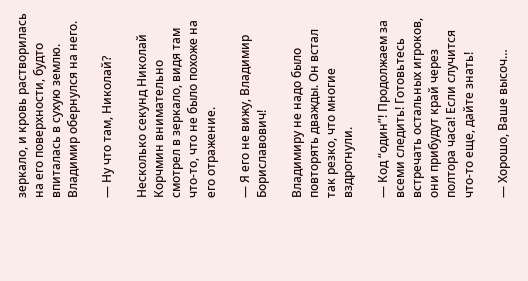зеркало, и кровь растворилась на его поверхности, будто впиталась в сухую землю. Владимир обернулся на него.

— Ну что там, Николай?

Несколько секунд Николай Корчмин внимательно смотрел в зеркало, видя там что-то, что не было похоже на его отражение.

— Я его не вижу, Владимир Бориславович!

Владимиру не надо было повторять дважды. Он встал так резко, что многие вздрогнули.

— Код “один”! Продолжаем за всеми следить! Готовьтесь встречать остальных игроков, они прибудут край через полтора часа! Если случится что-то еще, дайте знать!

— Хорошо, Ваше высоч…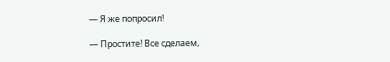— Я же попросил!

— Простите! Все сделаем,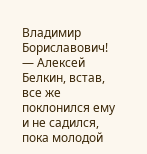Владимир Бориславович! — Алексей Белкин, встав, все же поклонился ему и не садился, пока молодой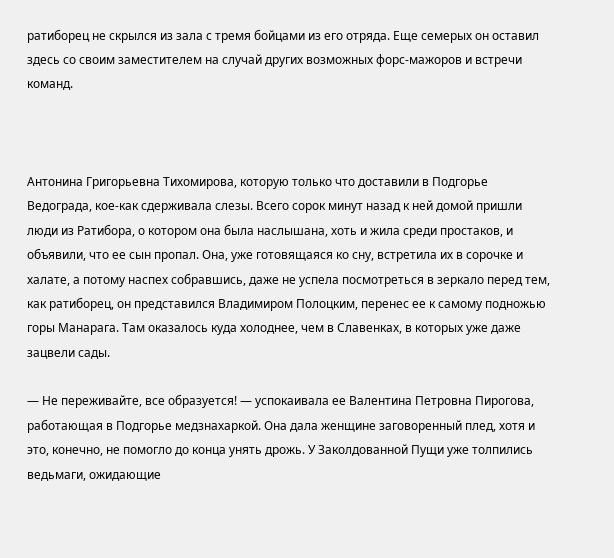ратиборец не скрылся из зала с тремя бойцами из его отряда. Еще семерых он оставил здесь со своим заместителем на случай других возможных форс-мажоров и встречи команд.



Антонина Григорьевна Тихомирова, которую только что доставили в Подгорье Ведограда, кое-как сдерживала слезы. Всего сорок минут назад к ней домой пришли люди из Ратибора, о котором она была наслышана, хоть и жила среди простаков, и объявили, что ее сын пропал. Она, уже готовящаяся ко сну, встретила их в сорочке и халате, а потому наспех собравшись, даже не успела посмотреться в зеркало перед тем, как ратиборец, он представился Владимиром Полоцким, перенес ее к самому подножью горы Манарага. Там оказалось куда холоднее, чем в Славенках, в которых уже даже зацвели сады.

— Не переживайте, все образуется! — успокаивала ее Валентина Петровна Пирогова, работающая в Подгорье медзнахаркой. Она дала женщине заговоренный плед, хотя и это, конечно, не помогло до конца унять дрожь. У Заколдованной Пущи уже толпились ведьмаги, ожидающие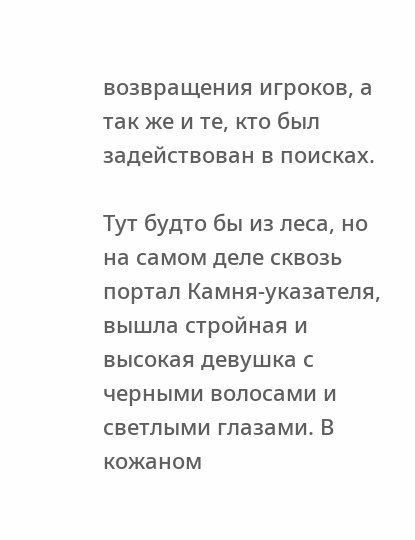возвращения игроков, а так же и те, кто был задействован в поисках.

Тут будто бы из леса, но на самом деле сквозь портал Камня-указателя, вышла стройная и высокая девушка с черными волосами и светлыми глазами. В кожаном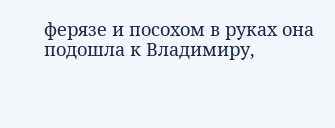ферязе и посохом в руках она подошла к Владимиру,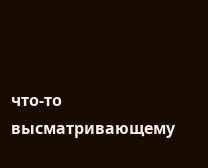что-то высматривающему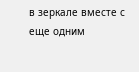в зеркале вместе с еще одним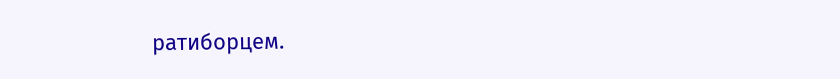ратиборцем.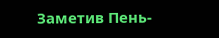Заметив Пень-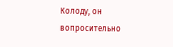Колоду, он вопросительно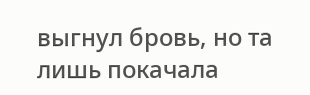выгнул бровь, но та лишь покачала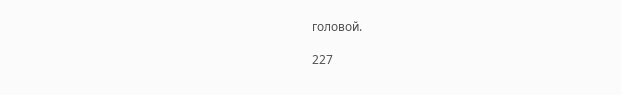головой.

227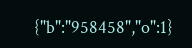{"b":"958458","o":1}